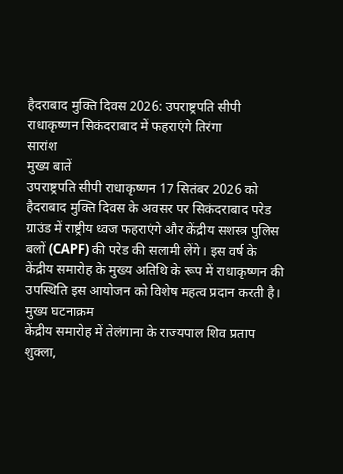हैदराबाद मुक्ति दिवस 2026: उपराष्ट्रपति सीपी राधाकृष्णन सिकंदराबाद में फहराएंगे तिरंगा
सारांश
मुख्य बातें
उपराष्ट्रपति सीपी राधाकृष्णन 17 सितंबर 2026 को हैदराबाद मुक्ति दिवस के अवसर पर सिकंदराबाद परेड ग्राउंड में राष्ट्रीय ध्वज फहराएंगे और केंद्रीय सशस्त्र पुलिस बलों (CAPF) की परेड की सलामी लेंगे। इस वर्ष के केंद्रीय समारोह के मुख्य अतिथि के रूप में राधाकृष्णन की उपस्थिति इस आयोजन को विशेष महत्व प्रदान करती है।
मुख्य घटनाक्रम
केंद्रीय समारोह में तेलंगाना के राज्यपाल शिव प्रताप शुक्ला,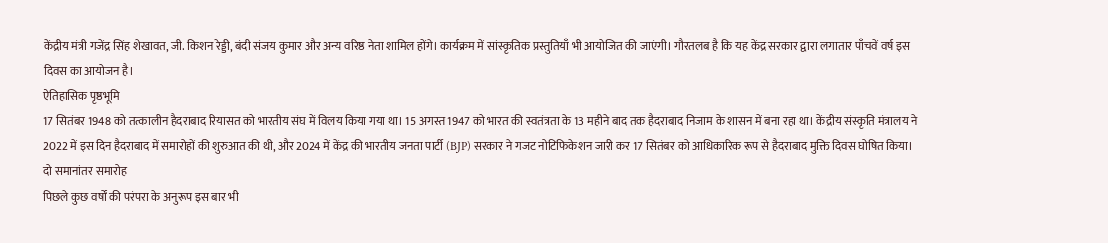केंद्रीय मंत्री गजेंद्र सिंह शेखावत, जी. किशन रेड्डी, बंदी संजय कुमार और अन्य वरिष्ठ नेता शामिल होंगे। कार्यक्रम में सांस्कृतिक प्रस्तुतियाँ भी आयोजित की जाएंगी। गौरतलब है कि यह केंद्र सरकार द्वारा लगातार पाँचवें वर्ष इस दिवस का आयोजन है।
ऐतिहासिक पृष्ठभूमि
17 सितंबर 1948 को तत्कालीन हैदराबाद रियासत को भारतीय संघ में विलय किया गया था। 15 अगस्त 1947 को भारत की स्वतंत्रता के 13 महीने बाद तक हैदराबाद निजाम के शासन में बना रहा था। केंद्रीय संस्कृति मंत्रालय ने 2022 में इस दिन हैदराबाद में समारोहों की शुरुआत की थी, और 2024 में केंद्र की भारतीय जनता पार्टी (BJP) सरकार ने गजट नोटिफिकेशन जारी कर 17 सितंबर को आधिकारिक रूप से हैदराबाद मुक्ति दिवस घोषित किया।
दो समानांतर समारोह
पिछले कुछ वर्षों की परंपरा के अनुरूप इस बार भी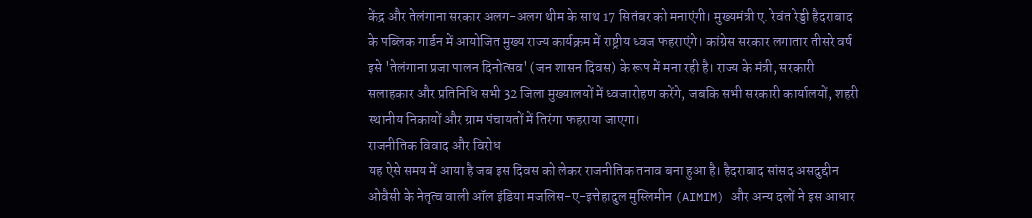केंद्र और तेलंगाना सरकार अलग-अलग थीम के साथ 17 सितंबर को मनाएंगी। मुख्यमंत्री ए. रेवंत रेड्डी हैदराबाद के पब्लिक गार्डन में आयोजित मुख्य राज्य कार्यक्रम में राष्ट्रीय ध्वज फहराएंगे। कांग्रेस सरकार लगातार तीसरे वर्ष इसे 'तेलंगाना प्रजा पालन दिनोत्सव' (जन शासन दिवस) के रूप में मना रही है। राज्य के मंत्री, सरकारी सलाहकार और प्रतिनिधि सभी 32 जिला मुख्यालयों में ध्वजारोहण करेंगे, जबकि सभी सरकारी कार्यालयों, शहरी स्थानीय निकायों और ग्राम पंचायतों में तिरंगा फहराया जाएगा।
राजनीतिक विवाद और विरोध
यह ऐसे समय में आया है जब इस दिवस को लेकर राजनीतिक तनाव बना हुआ है। हैदराबाद सांसद असदुद्दीन ओवैसी के नेतृत्व वाली ऑल इंडिया मजलिस-ए-इत्तेहादुल मुस्लिमीन (AIMIM) और अन्य दलों ने इस आधार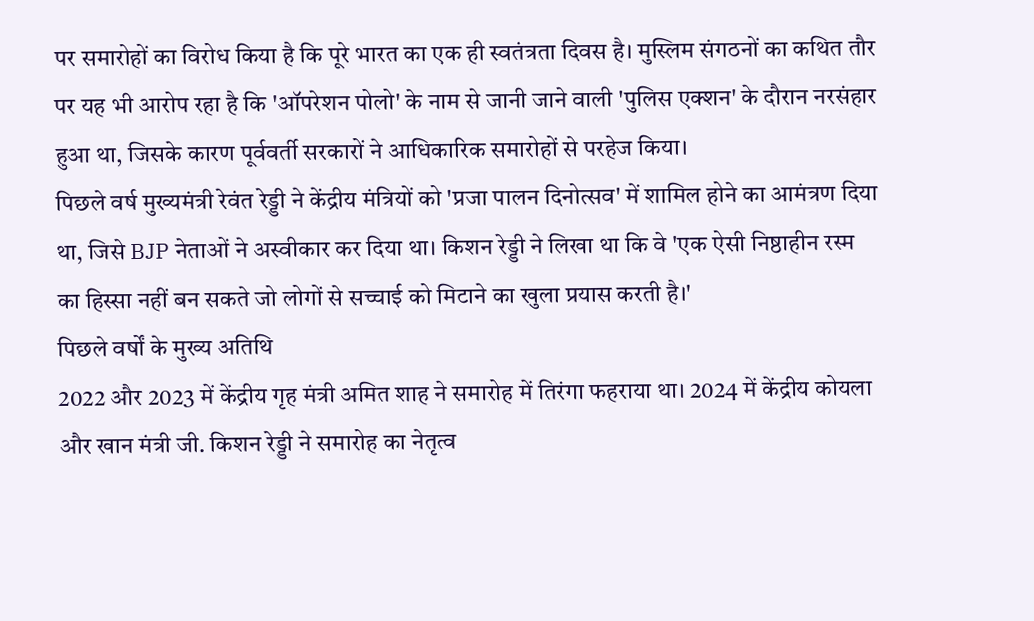पर समारोहों का विरोध किया है कि पूरे भारत का एक ही स्वतंत्रता दिवस है। मुस्लिम संगठनों का कथित तौर पर यह भी आरोप रहा है कि 'ऑपरेशन पोलो' के नाम से जानी जाने वाली 'पुलिस एक्शन' के दौरान नरसंहार हुआ था, जिसके कारण पूर्ववर्ती सरकारों ने आधिकारिक समारोहों से परहेज किया।
पिछले वर्ष मुख्यमंत्री रेवंत रेड्डी ने केंद्रीय मंत्रियों को 'प्रजा पालन दिनोत्सव' में शामिल होने का आमंत्रण दिया था, जिसे BJP नेताओं ने अस्वीकार कर दिया था। किशन रेड्डी ने लिखा था कि वे 'एक ऐसी निष्ठाहीन रस्म का हिस्सा नहीं बन सकते जो लोगों से सच्चाई को मिटाने का खुला प्रयास करती है।'
पिछले वर्षों के मुख्य अतिथि
2022 और 2023 में केंद्रीय गृह मंत्री अमित शाह ने समारोह में तिरंगा फहराया था। 2024 में केंद्रीय कोयला और खान मंत्री जी. किशन रेड्डी ने समारोह का नेतृत्व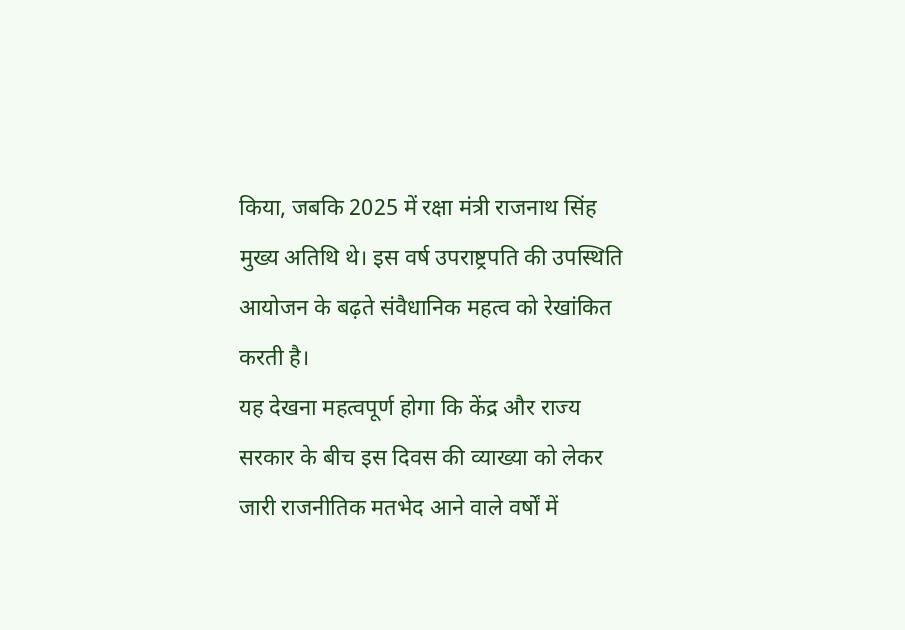किया, जबकि 2025 में रक्षा मंत्री राजनाथ सिंह मुख्य अतिथि थे। इस वर्ष उपराष्ट्रपति की उपस्थिति आयोजन के बढ़ते संवैधानिक महत्व को रेखांकित करती है।
यह देखना महत्वपूर्ण होगा कि केंद्र और राज्य सरकार के बीच इस दिवस की व्याख्या को लेकर जारी राजनीतिक मतभेद आने वाले वर्षों में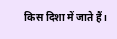किस दिशा में जाते हैं।